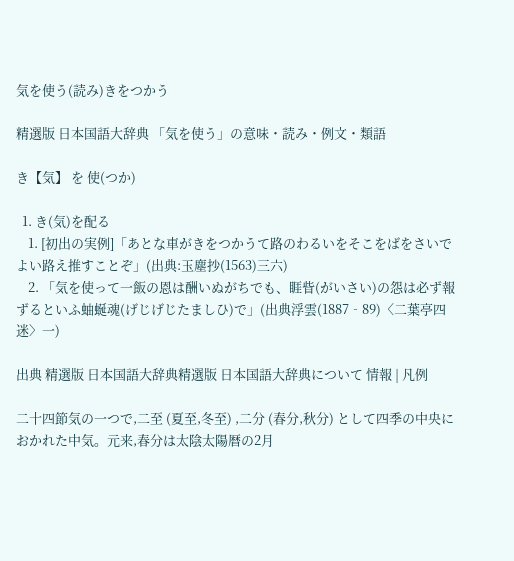気を使う(読み)きをつかう

精選版 日本国語大辞典 「気を使う」の意味・読み・例文・類語

き【気】 を 使(つか)

  1. き(気)を配る
    1. [初出の実例]「あとな車がきをつかうて路のわるいをそこをばをさいでよい路え推すことぞ」(出典:玉塵抄(1563)三六)
    2. 「気を使って一飯の恩は酬いぬがちでも、睚眥(がいさい)の怨は必ず報ずるといふ蚰蜒魂(げじげじたましひ)で」(出典浮雲(1887‐89)〈二葉亭四迷〉一)

出典 精選版 日本国語大辞典精選版 日本国語大辞典について 情報 | 凡例

二十四節気の一つで,二至 (夏至,冬至) ,二分 (春分,秋分) として四季の中央におかれた中気。元来,春分は太陰太陽暦の2月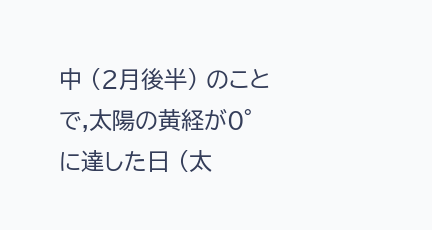中 (2月後半) のことで,太陽の黄経が0°に達した日 (太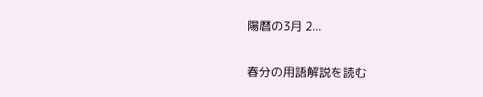陽暦の3月 2...

春分の用語解説を読む